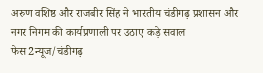अरुण वशिष्ठ और राजबीर सिंह ने भारतीय चंडीगढ़ प्रशासन और नगर निगम की कार्यप्रणाली पर उठाए कड़े सवाल
फेस2न्यूज/चंडीगढ़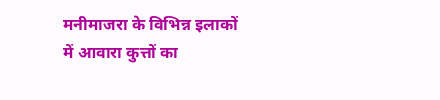मनीमाजरा के विभिन्न इलाकों में आवारा कुत्तों का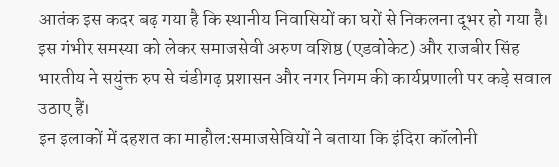आतंक इस कदर बढ़ गया है कि स्थानीय निवासियों का घरों से निकलना दूभर हो गया है। इस गंभीर समस्या को लेकर समाजसेवी अरुण वशिष्ठ (एडवोकेट) और राजबीर सिंह भारतीय ने सयुंक्त रुप से चंडीगढ़ प्रशासन और नगर निगम की कार्यप्रणाली पर कड़े सवाल उठाए हैं।
इन इलाकों में दहशत का माहौल:समाजसेवियों ने बताया कि इंदिरा कॉलोनी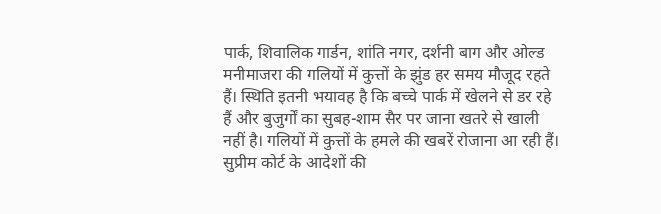पार्क, शिवालिक गार्डन, शांति नगर, दर्शनी बाग और ओल्ड मनीमाजरा की गलियों में कुत्तों के झुंड हर समय मौजूद रहते हैं। स्थिति इतनी भयावह है कि बच्चे पार्क में खेलने से डर रहे हैं और बुजुर्गों का सुबह-शाम सैर पर जाना खतरे से खाली नहीं है। गलियों में कुत्तों के हमले की खबरें रोजाना आ रही हैं।
सुप्रीम कोर्ट के आदेशों की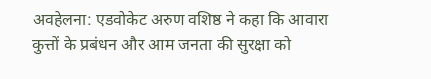अवहेलना: एडवोकेट अरुण वशिष्ठ ने कहा कि आवारा कुत्तों के प्रबंधन और आम जनता की सुरक्षा को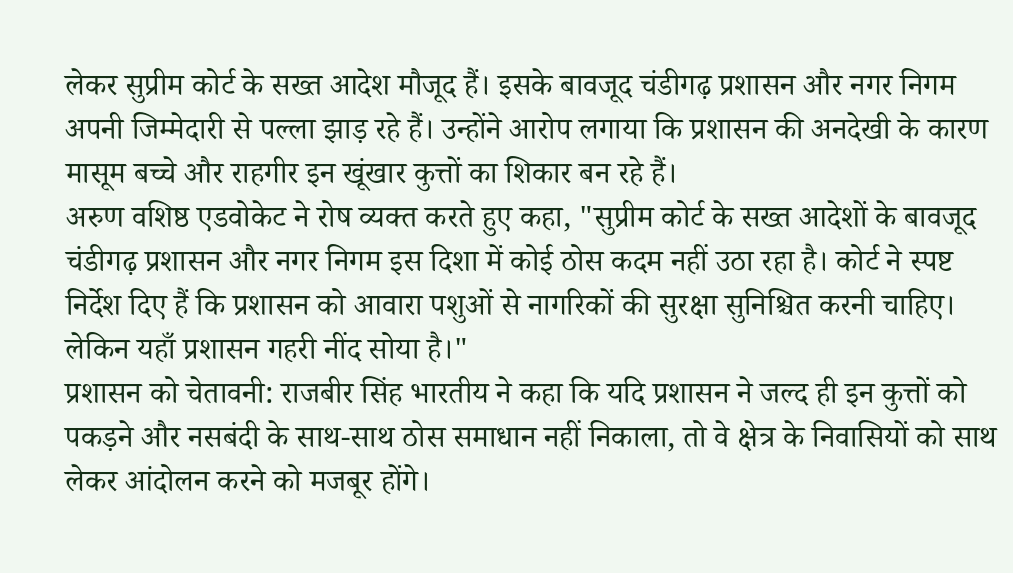लेकर सुप्रीम कोर्ट के सख्त आदेश मौजूद हैं। इसके बावजूद चंडीगढ़ प्रशासन और नगर निगम अपनी जिम्मेदारी से पल्ला झाड़ रहे हैं। उन्होंने आरोप लगाया कि प्रशासन की अनदेखी के कारण मासूम बच्चे और राहगीर इन खूंखार कुत्तों का शिकार बन रहे हैं।
अरुण वशिष्ठ एडवोकेट ने रोष व्यक्त करते हुए कहा, "सुप्रीम कोर्ट के सख्त आदेशों के बावजूद चंडीगढ़ प्रशासन और नगर निगम इस दिशा में कोई ठोस कदम नहीं उठा रहा है। कोर्ट ने स्पष्ट निर्देश दिए हैं कि प्रशासन को आवारा पशुओं से नागरिकों की सुरक्षा सुनिश्चित करनी चाहिए। लेकिन यहाँ प्रशासन गहरी नींद सोया है।"
प्रशासन को चेतावनी: राजबीर सिंह भारतीय ने कहा कि यदि प्रशासन ने जल्द ही इन कुत्तों को पकड़ने और नसबंदी के साथ-साथ ठोस समाधान नहीं निकाला, तो वे क्षेत्र के निवासियों को साथ लेकर आंदोलन करने को मजबूर होंगे।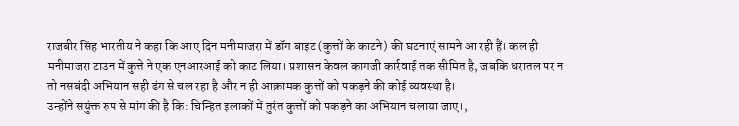राजबीर सिंह भारतीय ने कहा कि आए दिन मनीमाजरा में डॉग बाइट (कुत्तों के काटने) की घटनाएं सामने आ रही हैं। कल ही मनीमाजरा टाउन में कुत्ते ने एक एनआरआई को काट लिया। प्रशासन केवल कागजी कार्रवाई तक सीमित है, जबकि धरातल पर न तो नसबंदी अभियान सही ढंग से चल रहा है और न ही आक्रामक कुत्तों को पकड़ने की कोई व्यवस्था है।
उन्होंने सयुंक्त रुप से मांग की है कि: चिन्हित इलाकों में तुरंत कुत्तों को पकड़ने का अभियान चलाया जाए।,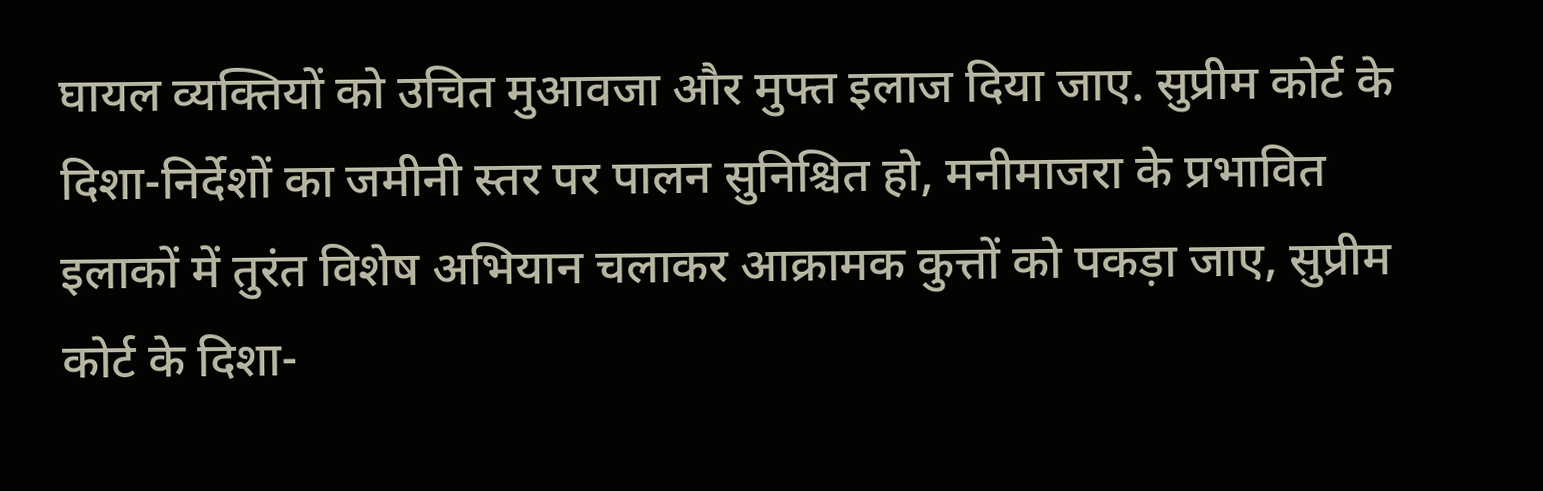घायल व्यक्तियों को उचित मुआवजा और मुफ्त इलाज दिया जाए. सुप्रीम कोर्ट के दिशा-निर्देशों का जमीनी स्तर पर पालन सुनिश्चित हो, मनीमाजरा के प्रभावित इलाकों में तुरंत विशेष अभियान चलाकर आक्रामक कुत्तों को पकड़ा जाए, सुप्रीम कोर्ट के दिशा-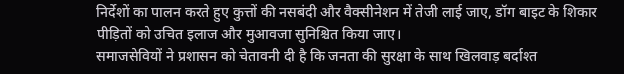निर्देशों का पालन करते हुए कुत्तों की नसबंदी और वैक्सीनेशन में तेजी लाई जाए, डॉग बाइट के शिकार पीड़ितों को उचित इलाज और मुआवजा सुनिश्चित किया जाए।
समाजसेवियों ने प्रशासन को चेतावनी दी है कि जनता की सुरक्षा के साथ खिलवाड़ बर्दाश्त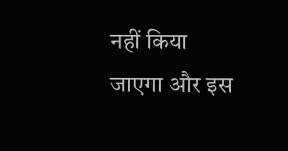नहीं किया जाएगा और इस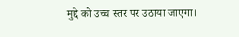मुद्दे को उच्च स्तर पर उठाया जाएगा।